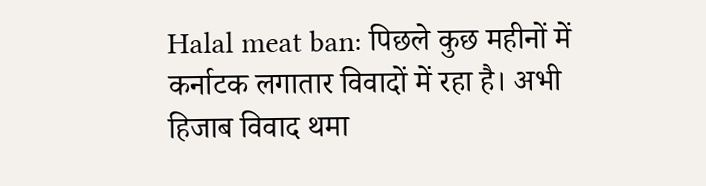Halal meat ban: पिछले कुछ महीनों में कर्नाटक लगातार विवादों में रहा है। अभी हिजाब विवाद थमा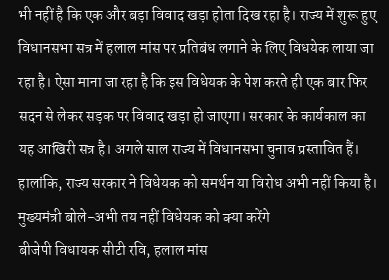भी नहीं है कि एक और बड़ा विवाद खड़ा होता दिख रहा है। राज्य में शुरू हुए विधानसभा सत्र में हलाल मांस पर प्रतिबंध लगाने के लिए विधयेक लाया जा रहा है। ऐसा माना जा रहा है कि इस विधेयक के पेश करते ही एक बार फिर सदन से लेकर सड़क पर विवाद खड़ा हो जाएगा। सरकार के कार्यकाल का यह आखिरी सत्र है। अगले साल राज्य में विधानसभा चुनाव प्रस्तावित हैं। हालांकि, राज्य सरकार ने विधेयक को समर्थन या विरोध अभी नहीं किया है।
मुख्यमंत्री बोले-अभी तय नहीं विधेयक को क्या करेंगे
बीजेपी विधायक सीटी रवि, हलाल मांस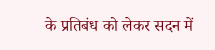के प्रतिबंध को लेकर सदन में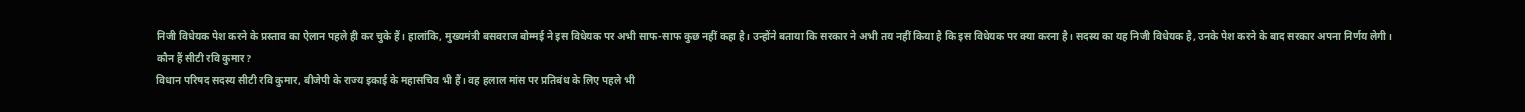निजी विधेयक पेश करने के प्रस्ताव का ऐलान पहले ही कर चुके हैं। हालांकि, मुख्यमंत्री बसवराज बोम्मई ने इस विधेयक पर अभी साफ-साफ कुछ नहीं कहा है। उन्होंने बताया कि सरकार ने अभी तय नहीं किया है कि इस विधेयक पर क्या करना है। सदस्य का यह निजी विधेयक है, उनके पेश करने के बाद सरकार अपना निर्णय लेगी।
कौन हैं सीटी रवि कुमार?
विधान परिषद सदस्य सीटी रवि कुमार, बीजेपी के राज्य इकाई के महासचिव भी हैं। वह हलाल मांस पर प्रतिबंध के लिए पहले भी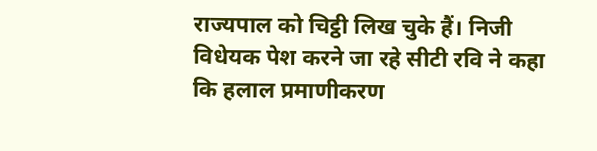राज्यपाल को चिट्ठी लिख चुके हैं। निजी विधेयक पेश करने जा रहे सीटी रवि ने कहा कि हलाल प्रमाणीकरण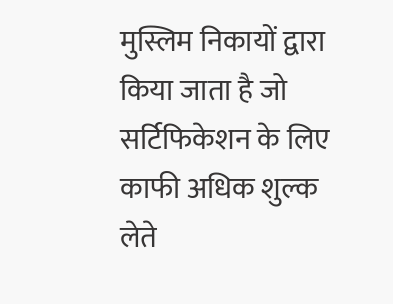मुस्लिम निकायों द्वारा किया जाता है जो सर्टिफिकेशन के लिए काफी अधिक शुल्क लेते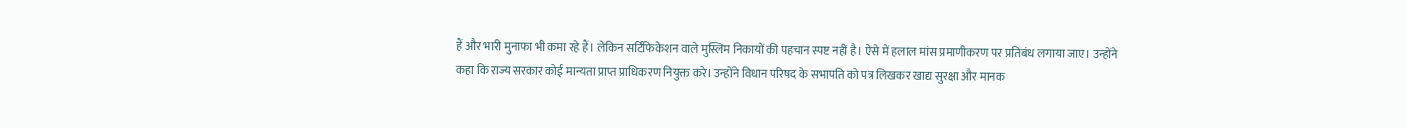हैं और भारी मुनाफा भी कमा रहे हैं। लेकिन सर्टिफिकेशन वाले मुस्लिम निकायों की पहचान स्पष्ट नहीं है। ऐसे में हलाल मांस प्रमाणीकरण पर प्रतिबंध लगाया जाए। उन्होंने कहा कि राज्य सरकार कोई मान्यता प्राप्त प्राधिकरण नियुक्त करे। उन्होंने विधान परिषद के सभापति को पत्र लिखकर खाद्य सुरक्षा और मानक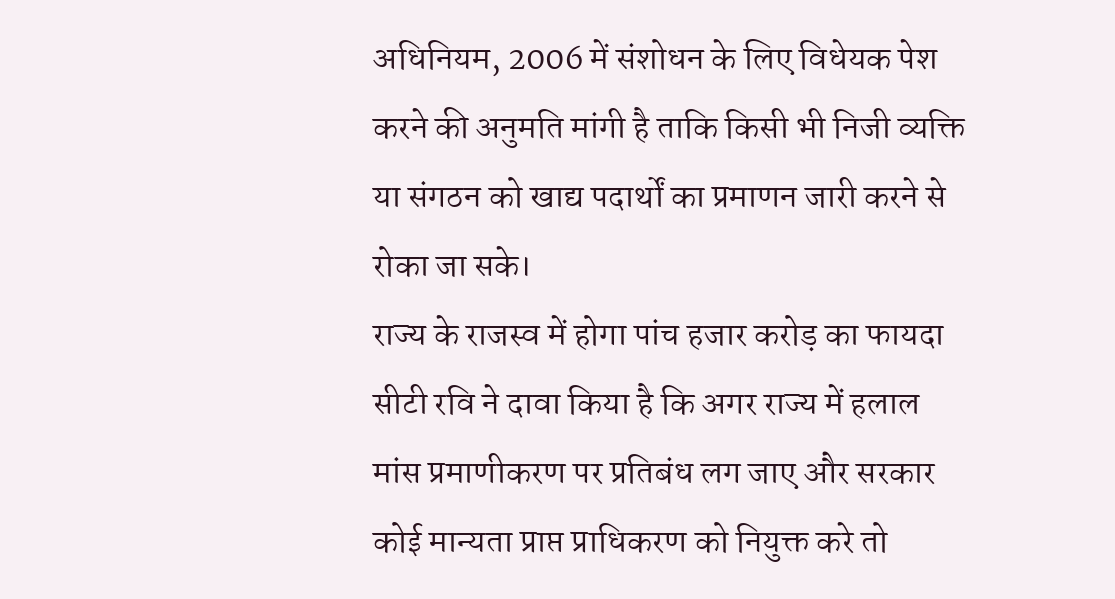अधिनियम, 2006 में संशोधन के लिए विधेयक पेश करने की अनुमति मांगी है ताकि किसी भी निजी व्यक्ति या संगठन को खाद्य पदार्थों का प्रमाणन जारी करने से रोका जा सके।
राज्य के राजस्व में होगा पांच हजार करोड़ का फायदा
सीटी रवि ने दावा किया है कि अगर राज्य में हलाल मांस प्रमाणीकरण पर प्रतिबंध लग जाए और सरकार कोई मान्यता प्राप्त प्राधिकरण को नियुक्त करे तो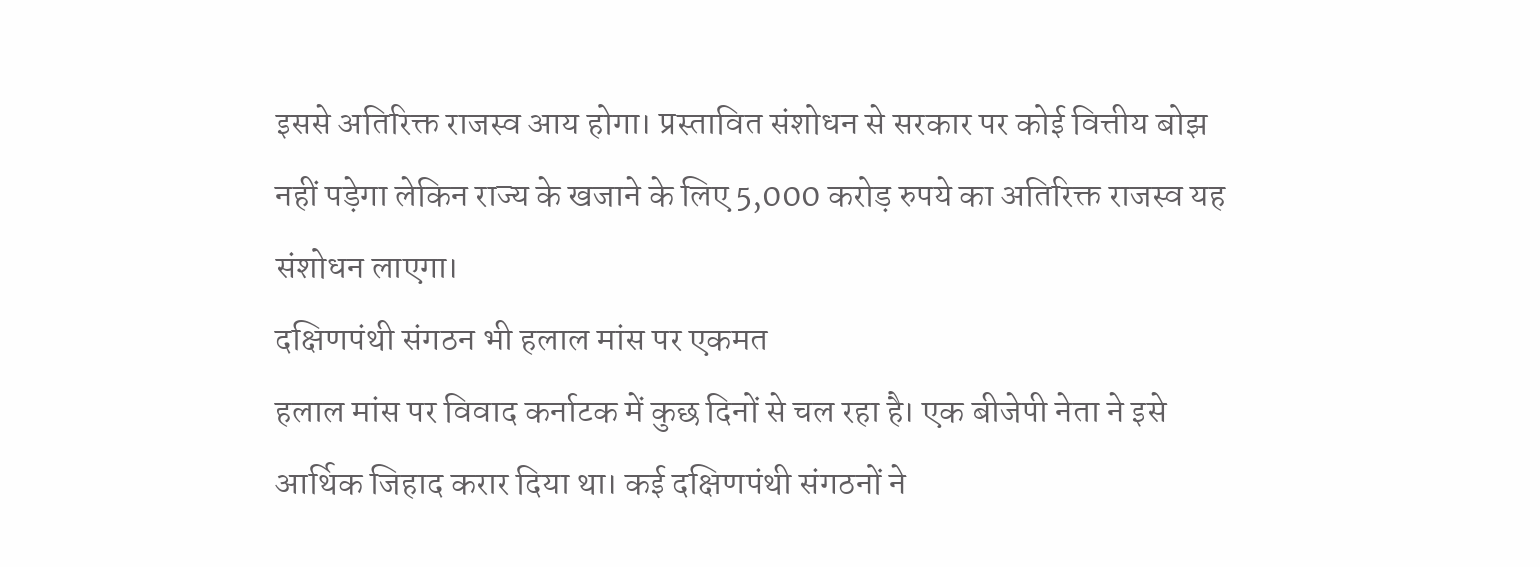इससे अतिरिक्त राजस्व आय होगा। प्रस्तावित संशोधन से सरकार पर कोई वित्तीय बोझ नहीं पड़ेगा लेकिन राज्य के खजाने के लिए 5,000 करोड़ रुपये का अतिरिक्त राजस्व यह संशोधन लाएगा।
दक्षिणपंथी संगठन भी हलाल मांस पर एकमत
हलाल मांस पर विवाद कर्नाटक में कुछ दिनों से चल रहा है। एक बीजेपी नेता ने इसे आर्थिक जिहाद करार दिया था। कई दक्षिणपंथी संगठनों ने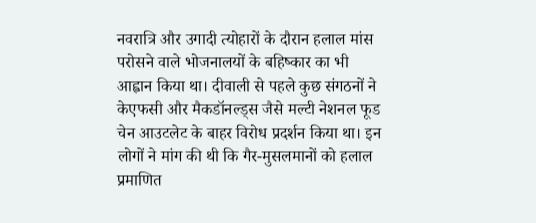नवरात्रि और उगादी त्योहारों के दौरान हलाल मांस परोसने वाले भोजनालयों के बहिष्कार का भी आह्वान किया था। दीवाली से पहले कुछ संगठनों ने केएफसी और मैकडॉनल्ड्स जैसे मल्टी नेशनल फूड चेन आउटलेट के बाहर विरोध प्रदर्शन किया था। इन लोगों ने मांग की थी कि गैर-मुसलमानों को हलाल प्रमाणित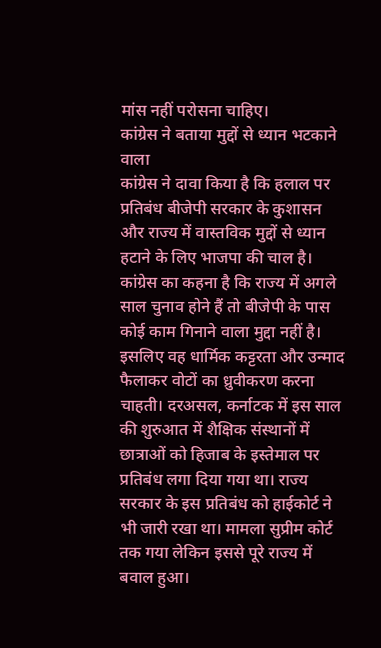मांस नहीं परोसना चाहिए।
कांग्रेस ने बताया मुद्दों से ध्यान भटकाने वाला
कांग्रेस ने दावा किया है कि हलाल पर प्रतिबंध बीजेपी सरकार के कुशासन और राज्य में वास्तविक मुद्दों से ध्यान हटाने के लिए भाजपा की चाल है। कांग्रेस का कहना है कि राज्य में अगले साल चुनाव होने हैं तो बीजेपी के पास कोई काम गिनाने वाला मुद्दा नहीं है। इसलिए वह धार्मिक कट्टरता और उन्माद फैलाकर वोटों का ध्रुवीकरण करना चाहती। दरअसल, कर्नाटक में इस साल की शुरुआत में शैक्षिक संस्थानों में छात्राओं को हिजाब के इस्तेमाल पर प्रतिबंध लगा दिया गया था। राज्य सरकार के इस प्रतिबंध को हाईकोर्ट ने भी जारी रखा था। मामला सुप्रीम कोर्ट तक गया लेकिन इससे पूरे राज्य में बवाल हुआ।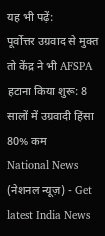यह भी पढ़ें:
पूर्वोत्तर उग्रवाद से मुक्त तो केंद्र ने भी AFSPA हटाना किया शुरू: 8 सालों में उग्रवादी हिंसा 80% कम
National News (नेशनल न्यूज़) - Get latest India News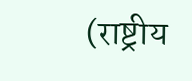(राष्ट्रीय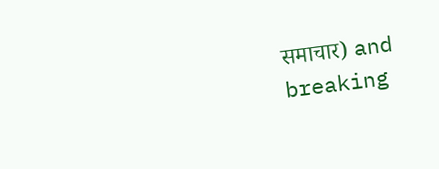समाचार) and breaking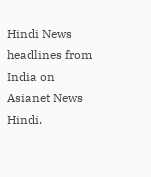Hindi News headlines from India on Asianet News Hindi.